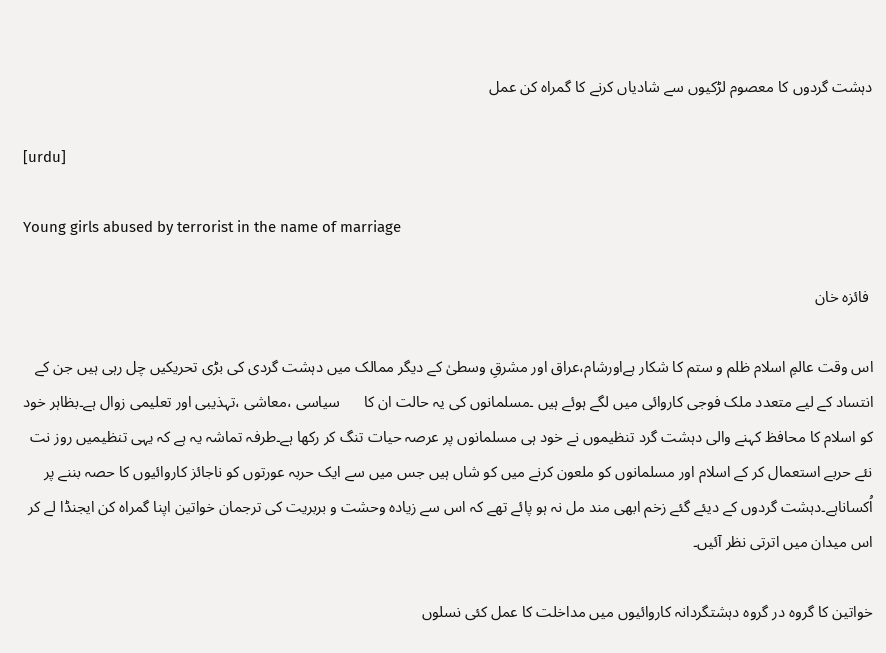دہشت گردوں کا معصوم لڑکیوں سے شادیاں کرنے کا گمراہ کن عمل

[urdu]

Young girls abused by terrorist in the name of marriage

 فائزہ خان

اس وقت عالمِ اسلام ظلم و ستم کا شکار ہےاورشام،عراق اور مشرقِ وسطیٰ کے دیگر ممالک میں دہشت گردی کی بڑی تحریکیں چل رہی ہیں جن کے انتساد کے لیے متعدد ملک فوجی کاروائی میں لگے ہوئے ہیں ۔مسلمانوں کی یہ حالت ان کا      سیاسی ،معاشی ،تہذیبی اور تعلیمی زوال ہے۔بظاہر خود کو اسلام کا محافظ کہنے والی دہشت گرد تنظیموں نے خود ہی مسلمانوں پر عرصہ حیات تنگ کر رکھا ہے۔طرفہ تماشہ یہ ہے کہ یہی تنظیمیں روز نت نئے حربے استعمال کر کے اسلام اور مسلمانوں کو ملعون کرنے میں کو شاں ہیں جس میں سے ایک حربہ عورتوں کو ناجائز کاروائیوں کا حصہ بننے پر اُکساناہے۔دہشت گردوں کے دیئے گئے زخم ابھی مند مل نہ ہو پائے تھے کہ اس سے زیادہ وحشت و بربریت کی ترجمان خواتین اپنا گمراہ کن ایجنڈا لے کر اس میدان میں اترتی نظر آئیں۔

خواتین کا گروہ در گروہ دہشتگردانہ کاروائیوں میں مداخلت کا عمل کئی نسلوں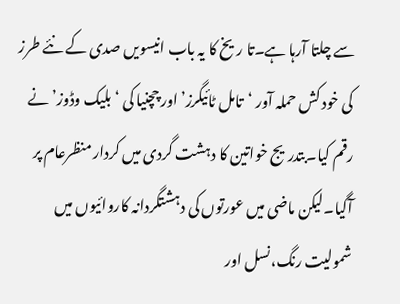سے چلتا آرہا ہے۔تا ریخ کا یہ باب انیسویں صدی کے نئے طرز کی خود کش حملہ آور ‘تامل ٹائیگرز’ اور چچنیا کی ‘بلیک وڈوز’ نے رقم کیا۔بتدریج خواتین کا دہشت گردی میں کردار منظرعام پر آگیا۔لیکن ماضی میں عورتوں کی دہشتگردانہ کاروائیوں میں شمولیت رنگ،نسل اور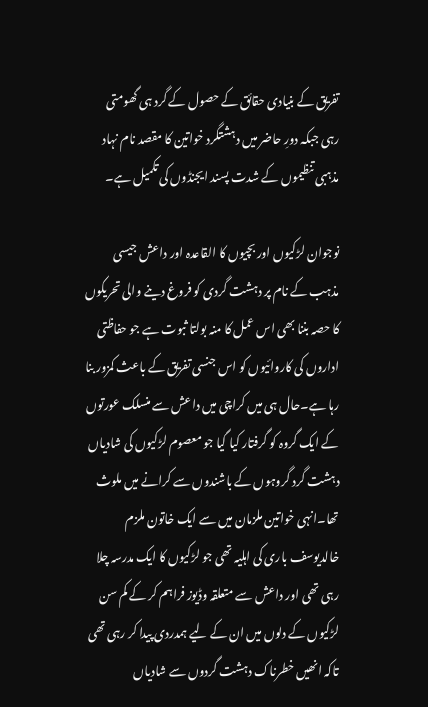تفریق کے بنیادی حقائق کے حصول کے گرد ہی گھومتی رہی جبکہ دورِ حاضر میں دہشتگرد خواتین کا مقصد نام نہاد مذہبی تنظیموں کے شدت پسند ایجنڈوں کی تکمیل ہے۔

نوجوان لڑکیوں اور بچیوں کا القاعدہ اور داعش جیسی مذہب کے نام پر دہشت گردی کو فروغ دینے والی تحریکوں کا حصہ بننا بھی اس عمل کا منہ بولتا ثبوت ہے جو حفاظتی اداروں کی کاروائیوں کو اس جنسی تفریق کے باعث کمزور بنا رہا ہے۔حال ہی میں کراچی میں داعش سے منسلک عورتوں کے ایک گروہ کو گرفتار کیا گیا جو معصوم لڑکیوں کی شادیاں دہشت گرد گروہوں کے باشندوں سے کرانے میں ملوث تھا۔انہی خواتین ملزمان میں سے ایک خاتون ملزم خالدیوسف باری کی اہلیہ تھی جو لڑکیوں کا ایک مدرسہ چلا رہی تھی اور داعش سے متعلقہ وڈیوز فراہم کر کے کم سن لڑکیوں کے دلوں میں ان کے لیے ہمدردی پیدا کر رہی تھی تاکہ انھیں خطرناک دہشت گردوں سے شادیاں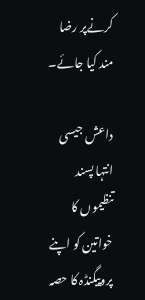کرنےپر رضا مند کیا جائے۔

داعش جیسی انتہا پسند تنظیموں کا خواتین کو اپنے پروپیگنڈہ کا حصہ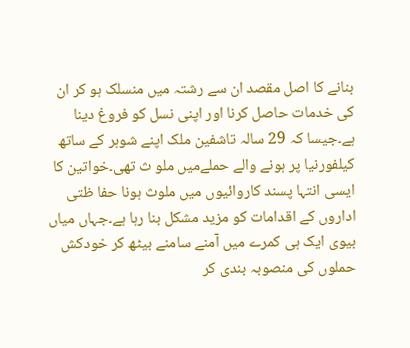بنانے کا اصل مقصد ان سے رشتہ میں منسلک ہو کر ان کی خدمات حاصل کرنا اور اپنی نسل کو فروغ دینا ہے۔جیسا کہ 29 سالہ تاشفین ملک اپنے شوہر کے ساتھ کیلفورنیا پر ہونے والے حملےمیں ملو ث تھی۔خواتین کا ایسی انتہا پسند کاروائیوں میں ملوث ہونا حفا ظتی اداروں کے اقدامات کو مزید مشکل بنا رہا ہے۔جہاں میاں بیوی ایک ہی کمرے میں آمنے سامنے بیٹھ کر خودکش حملوں کی منصوبہ بندی کر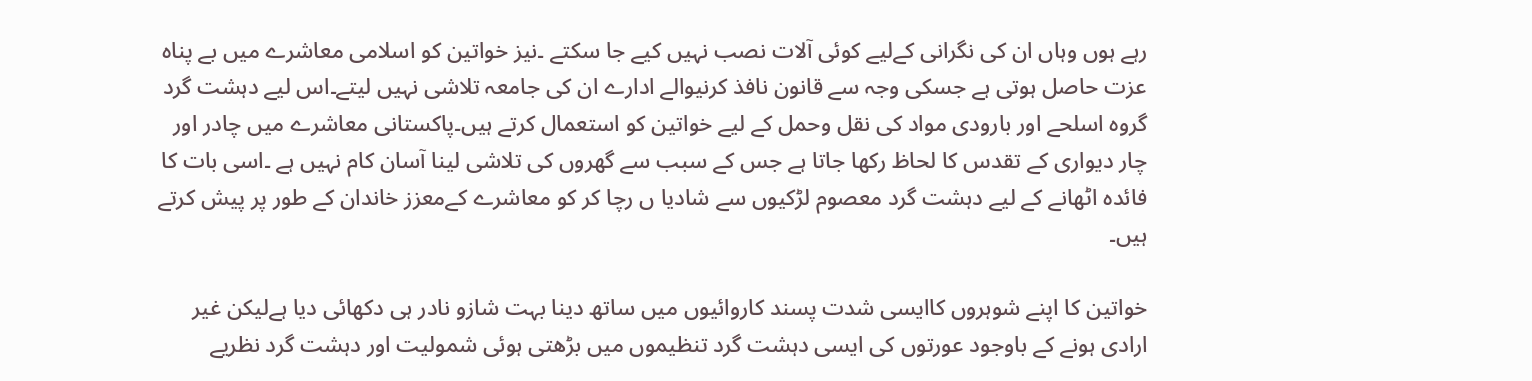رہے ہوں وہاں ان کی نگرانی کےلیے کوئی آلات نصب نہیں کیے جا سکتے ۔نیز خواتین کو اسلامی معاشرے میں بے پناہ عزت حاصل ہوتی ہے جسکی وجہ سے قانون نافذ کرنیوالے ادارے ان کی جامعہ تلاشی نہیں لیتے۔اس لیے دہشت گرد گروہ اسلحے اور بارودی مواد کی نقل وحمل کے لیے خواتین کو استعمال کرتے ہیں۔پاکستانی معاشرے میں چادر اور چار دیواری کے تقدس کا لحاظ رکھا جاتا ہے جس کے سبب سے گھروں کی تلاشی لینا آسان کام نہیں ہے ۔اسی بات کا فائدہ اٹھانے کے لیے دہشت گرد معصوم لڑکیوں سے شادیا ں رچا کر کو معاشرے کےمعزز خاندان کے طور پر پیش کرتے ہیں۔

خواتین کا اپنے شوہروں کاایسی شدت پسند کاروائیوں میں ساتھ دینا بہت شازو نادر ہی دکھائی دیا ہےلیکن غیر ارادی ہونے کے باوجود عورتوں کی ایسی دہشت گرد تنظیموں میں بڑھتی ہوئی شمولیت اور دہشت گرد نظریے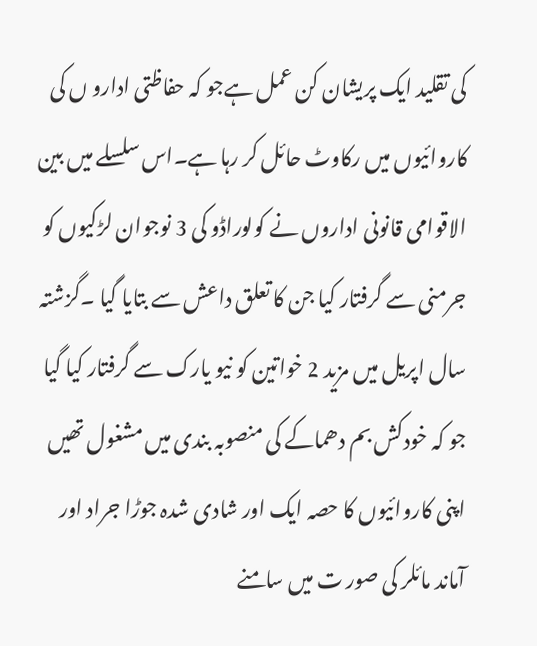کی تقلید ایک پریشان کن عمل ہےجو کہ حفاظتی ادارو ں کی کاروائیوں میں رکاوٹ حائل کر رہا ہے۔اس سلسلے میں بین الاقوامی قانونی اداروں نے کولوراڈو کی 3 نوجوان لڑکیوں کو جرمنی سے گرفتار کیا جن کا تعلق داعش سے بتایا گیا ۔گزشتہ سال اپریل میں مزید 2 خواتین کو نیو یارک سے گرفتار کیا گیا جو کہ خودکش بم دھماکے کی منصوبہ بندی میں مشغول تھیں اپنی کاروائیوں کا حصہ ایک اور شادی شدہ جوڑا جراد اور آماند مائلر کی صور ت میں سامنے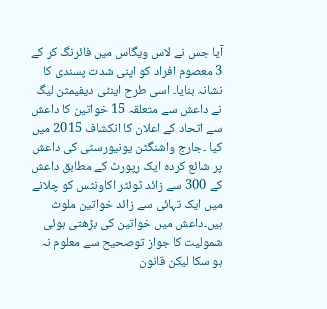آیا جس نے لاس ویگاس میں فائرنگ کر کے 3 معصوم افراد کو اپنی شدت پسندی کا نشانہ بنایا۔ اسی طرح اینٹی دیفیمثن لیگ نے داعش سے متعلقہ 15 خواتین کا داعش سے اتحاد کے اعلان کا انکشاف 2015 میں         کیا ۔جارج واشنگٹن یونیورسٹی کی داعش پر شائع کردہ ایک رپورٹ کے مطابق داعش کے 300 سے زائد ٹوئٹر اکاونٹس کو چلانے میں ایک تہائی سے زائد خواتین ملوث ہیں۔داعش میں خواتین کی بڑھتی ہوئی شمولیت کا جواز توصحیح سے معلوم نہ ہو سکا لیکن قانون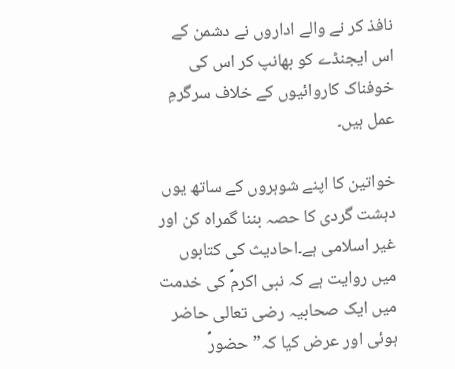نافذ کر نے والے اداروں نے دشمن کے اس ایجنڈے کو بھانپ کر اس کی خوفناک کاروائیوں کے خلاف سرگرمِ عمل ہیں۔

خواتین کا اپنے شوہروں کے ساتھ یوں دہشت گردی کا حصہ بننا گمراہ کن اور غیر اسلامی ہے۔احادیث کی کتابوں میں روایت ہے کہ نبی اکرمؐ کی خدمت میں ایک صحابیہ رضی تعالی حاضر ہوئی اور عرض کیا کہ”حضورؐ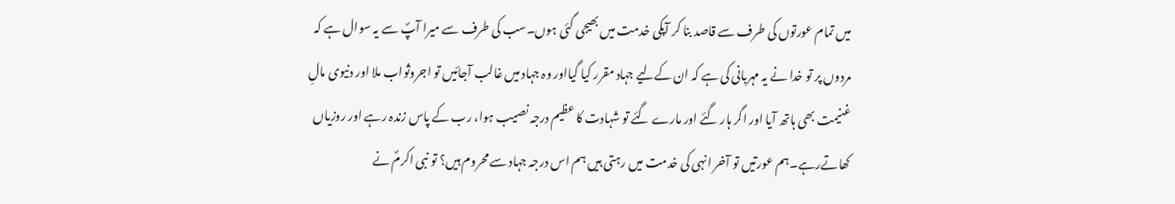میں تمام عورتوں کی طرف سے قاصد بنا کر آپکی خدمت میں بھیجی گئی ہوں۔سب کی طرف سے میرا آپؐ سے یہ سوال ہے کہ مردوں پر تو خدا نے یہ مہربانی کی ہے کہ ان کےلیے جہاد مقرر کیا گیااور وہ جہاد میں غالب آجائیں تو اجروثواب ملا اور دنیوی مالِ غنیمت بھی ہاتھ آیا اور اگر ہار گئے اور مارے گئے تو شہادت کا عظیم درجہ نصیب ہوا، رب کے پاس زندہ رہے اور روزیاں کھاتےرہے۔ہم عورتیں تو آخر انہی کی خدمت میں رہتی ہیں ہم اس درجہ جہاد سے محروم ہیں؟ تو نبی اکرمؐ نے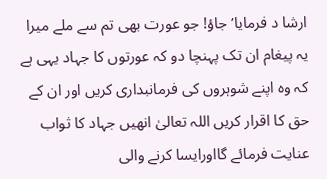ارشا د فرمایا’جاؤ! جو عورت بھی تم سے ملے میرا یہ پیغام ان تک پہنچا دو کہ عورتوں کا جہاد یہی ہے کہ وہ اپنے شوہروں کی فرمانبداری کریں اور ان کے حق کا اقرار کریں اللہ تعالیٰ انھیں جہاد کا ثواب عنایت فرمائے گااورایسا کرنے والی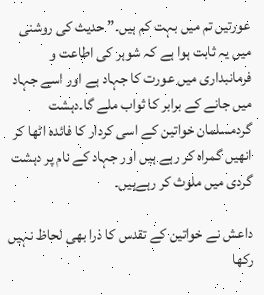عورتیں تم میں بہت کم ہیں۔” حدیث کی روشنی میں یہ ثابت ہوا ہے کہ شوہر کی اطاعت و فرمانبداری میں عورت کا جہاد ہے اور اسے جہاد میں جانے کے برابر کا ثواب ملے گا۔دہشت گردمسلمان خواتین کے اسی کردار کا فائدہ اٹھا کر انھیں گمراہ کر رہے ہیں اور جہاد کے نام پر دہشت گردی میں ملوث کر رہےہیں۔

داعش نے خواتین کے تقدس کا ذرا بھی لحاظ نہیں رکھا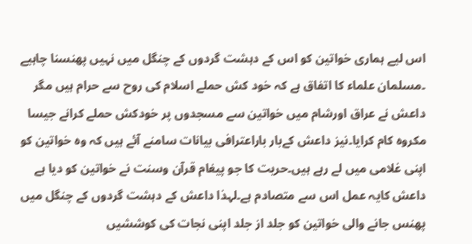اس لیے ہماری خواتین کو اس کے دہشت گردوں کے چنگل میں نہیں پھنسنا چاہیے ۔مسلمان علماء کا اتفاق ہے کہ خود کش حملے اسلام کی روح سے حرام ہیں مگر داعش نے عراق اورشام میں خواتین سے مسجدوں پر خودکش حملے کرانے جیسا مکروہ کام کرایا۔نیز داعش کےبار باراعترافی بیانات سامنے آئے ہیں کہ وہ خواتین کو اپنی غلامی میں لے رہے ہیں۔حریت کا جو پیغام قرآن وسنت نے خواتین کو دیا ہے داعش کایہ عمل اس سے متصادم ہے۔لہذا داعش کے دہشت گردوں کے چنگل میں پھنس جانے والی خواتین کو جلد از جلد اپنی نجات کی کوششیں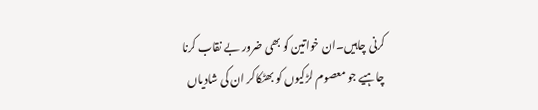کرنی چاہیں۔ان خواتین کو بھی ضرور بے نقاب کرنا چاہیے جو معصوم لڑکیوں کو بھٹکاکر ان کی شادیاں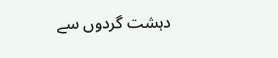دہشت گردوں سے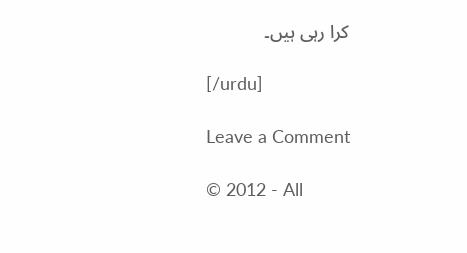کرا رہی ہیں۔

[/urdu]

Leave a Comment

© 2012 - All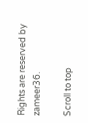Rights are reserved by zameer36.

Scroll to top